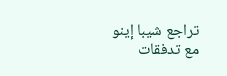تراجع شيبا إينو مع تدفقات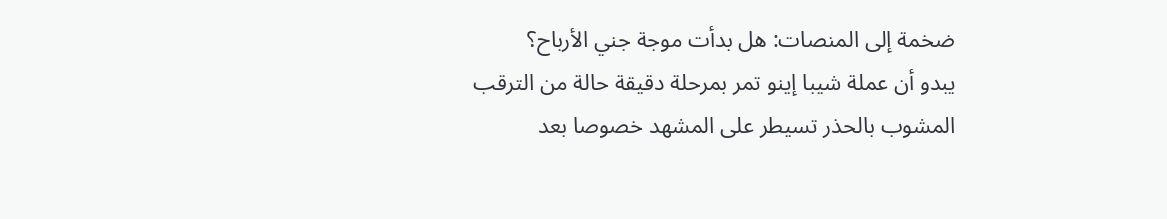ضخمة إلى المنصات: هل بدأت موجة جني الأرباح؟
يبدو أن عملة شيبا إينو تمر بمرحلة دقيقة حالة من الترقب المشوب بالحذر تسيطر على المشهد خصوصا بعد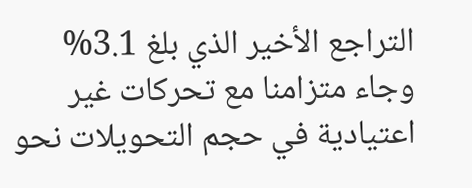التراجع الأخير الذي بلغ 3.1% وجاء متزامنا مع تحركات غير اعتيادية في حجم التحويلات نحو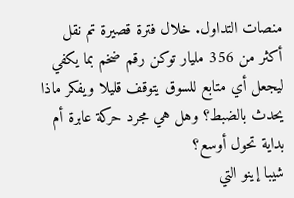منصات التداول. خلال فترة قصيرة تم نقل أكثر من 356 مليار توكن رقم ضخم بما يكفي ليجعل أي متابع للسوق يتوقف قليلا ويفكر ماذا يحدث بالضبط؟ وهل هي مجرد حركة عابرة أم بداية تحول أوسع؟
شيبا إينو التي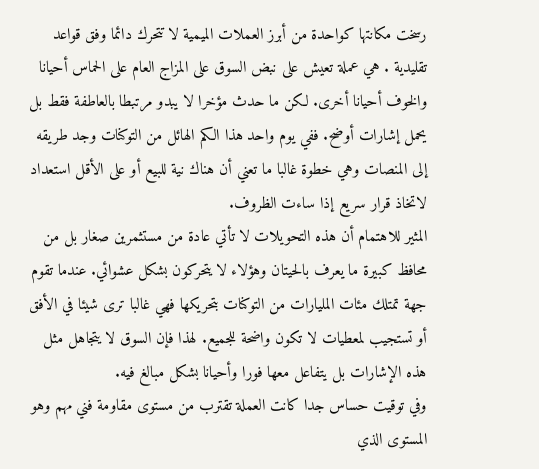رسخت مكانتها كواحدة من أبرز العملات الميمية لا تتحرك دائما وفق قواعد تقليدية . هي عملة تعيش على نبض السوق على المزاج العام على الحماس أحيانا والخوف أحيانا أخرى. لكن ما حدث مؤخرا لا يبدو مرتبطا بالعاطفة فقط بل يحمل إشارات أوضح. ففي يوم واحد هذا الكم الهائل من التوكنات وجد طريقه إلى المنصات وهي خطوة غالبا ما تعني أن هناك نية للبيع أو على الأقل استعداد لاتخاذ قرار سريع إذا ساءت الظروف.
المثير للاهتمام أن هذه التحويلات لا تأتي عادة من مستثمرين صغار بل من محافظ كبيرة ما يعرف بالحيتان وهؤلاء لا يتحركون بشكل عشوائي. عندما تقوم جهة تمتلك مئات المليارات من التوكنات بتحريكها فهي غالبا ترى شيئا في الأفق أو تستجيب لمعطيات لا تكون واضحة للجميع. لهذا فإن السوق لا يتجاهل مثل هذه الإشارات بل يتفاعل معها فورا وأحيانا بشكل مبالغ فيه.
وفي توقيت حساس جدا كانت العملة تقترب من مستوى مقاومة فني مهم وهو المستوى الذي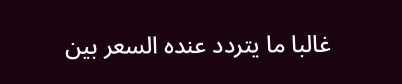غالبا ما يتردد عنده السعر بين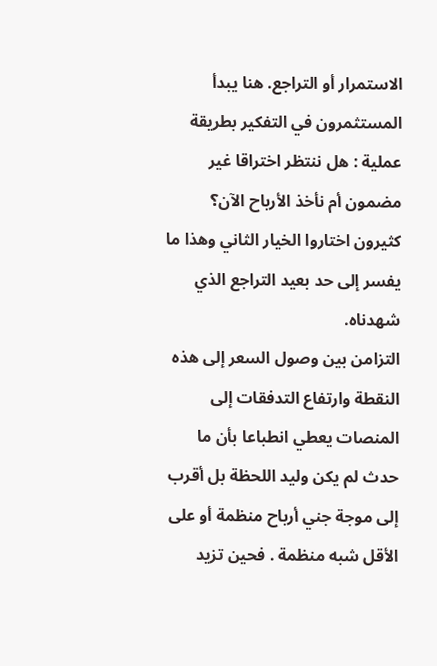الاستمرار أو التراجع. هنا يبدأ المستثمرون في التفكير بطريقة عملية : هل ننتظر اختراقا غير مضمون أم نأخذ الأرباح الآن؟ كثيرون اختاروا الخيار الثاني وهذا ما يفسر إلى حد بعيد التراجع الذي شهدناه.
التزامن بين وصول السعر إلى هذه النقطة وارتفاع التدفقات إلى المنصات يعطي انطباعا بأن ما حدث لم يكن وليد اللحظة بل أقرب إلى موجة جني أرباح منظمة أو على الأقل شبه منظمة . فحين تزيد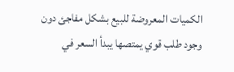الكميات المعروضة للبيع بشكل مفاجئ دون وجود طلب قوي يمتصها يبدأ السعر في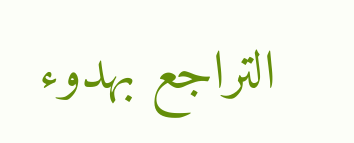التراجع بهدوء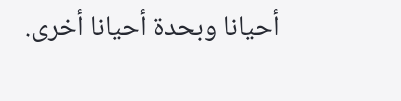أحيانا وبحدة أحيانا أخرى.